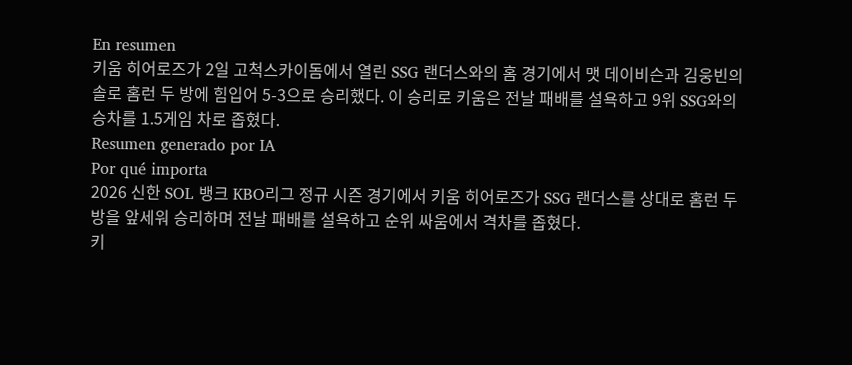En resumen
키움 히어로즈가 2일 고척스카이돔에서 열린 SSG 랜더스와의 홈 경기에서 맷 데이비슨과 김웅빈의 솔로 홈런 두 방에 힘입어 5-3으로 승리했다. 이 승리로 키움은 전날 패배를 설욕하고 9위 SSG와의 승차를 1.5게임 차로 좁혔다.
Resumen generado por IA
Por qué importa
2026 신한 SOL 뱅크 KBO리그 정규 시즌 경기에서 키움 히어로즈가 SSG 랜더스를 상대로 홈런 두 방을 앞세워 승리하며 전날 패배를 설욕하고 순위 싸움에서 격차를 좁혔다.
키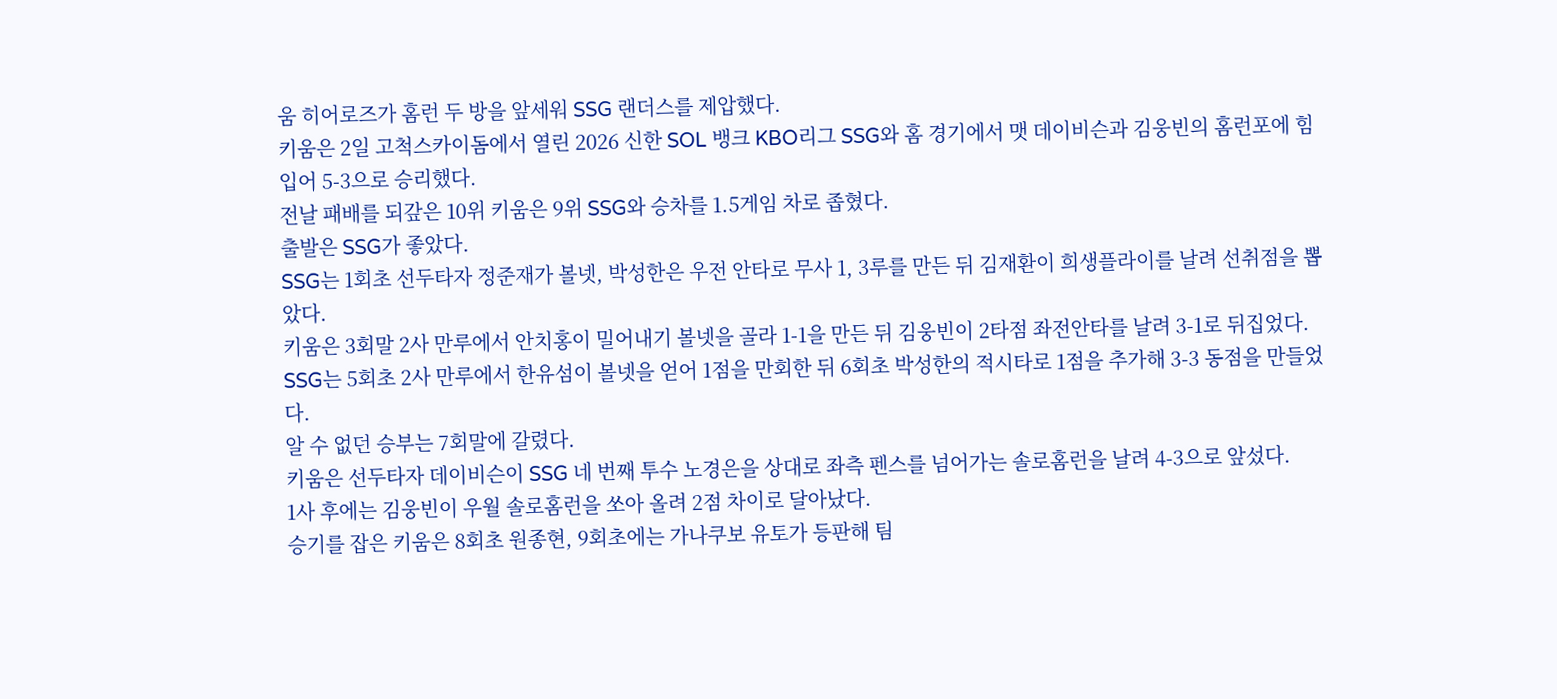움 히어로즈가 홈런 두 방을 앞세워 SSG 랜더스를 제압했다.
키움은 2일 고척스카이돔에서 열린 2026 신한 SOL 뱅크 KBO리그 SSG와 홈 경기에서 맷 데이비슨과 김웅빈의 홈런포에 힘입어 5-3으로 승리했다.
전날 패배를 되갚은 10위 키움은 9위 SSG와 승차를 1.5게임 차로 좁혔다.
출발은 SSG가 좋았다.
SSG는 1회초 선두타자 정준재가 볼넷, 박성한은 우전 안타로 무사 1, 3루를 만든 뒤 김재환이 희생플라이를 날려 선취점을 뽑았다.
키움은 3회말 2사 만루에서 안치홍이 밀어내기 볼넷을 골라 1-1을 만든 뒤 김웅빈이 2타점 좌전안타를 날려 3-1로 뒤집었다.
SSG는 5회초 2사 만루에서 한유섬이 볼넷을 얻어 1점을 만회한 뒤 6회초 박성한의 적시타로 1점을 추가해 3-3 동점을 만들었다.
알 수 없던 승부는 7회말에 갈렸다.
키움은 선두타자 데이비슨이 SSG 네 번째 투수 노경은을 상대로 좌측 펜스를 넘어가는 솔로홈런을 날려 4-3으로 앞섰다.
1사 후에는 김웅빈이 우월 솔로홈런을 쏘아 올려 2점 차이로 달아났다.
승기를 잡은 키움은 8회초 원종현, 9회초에는 가나쿠보 유토가 등판해 팀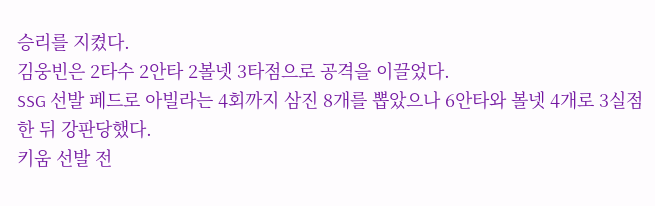승리를 지켰다.
김웅빈은 2타수 2안타 2볼넷 3타점으로 공격을 이끌었다.
SSG 선발 페드로 아빌라는 4회까지 삼진 8개를 뽑았으나 6안타와 볼넷 4개로 3실점 한 뒤 강판당했다.
키움 선발 전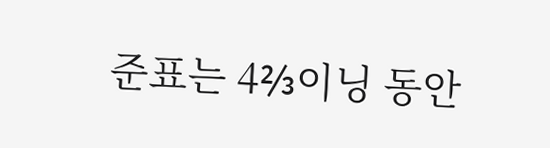준표는 4⅔이닝 동안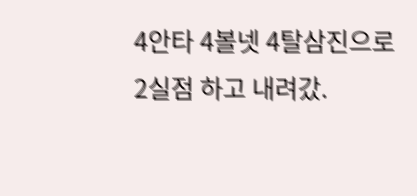4안타 4볼넷 4탈삼진으로 2실점 하고 내려갔.